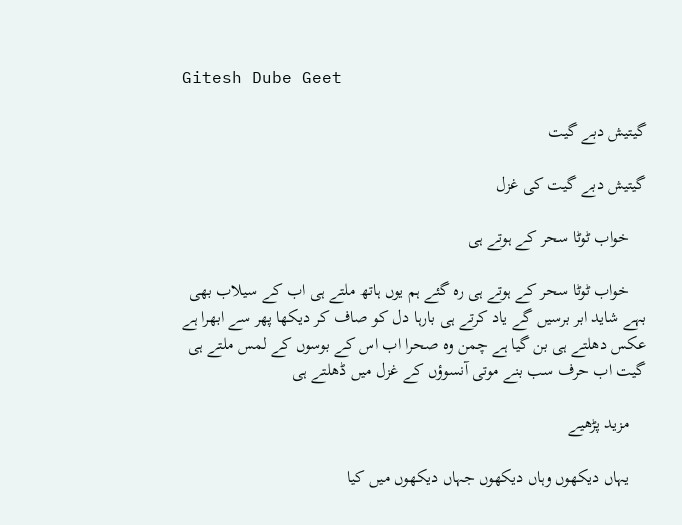Gitesh Dube Geet

گیتیش دبے گیت

گیتیش دبے گیت کی غزل

    خواب ٹوٹا سحر کے ہوتے ہی

    خواب ٹوٹا سحر کے ہوتے ہی رہ گئے ہم یوں ہاتھ ملتے ہی اب کے سیلاب بھی بہے شاید ابر برسیں گے یاد کرتے ہی بارہا دل کو صاف کر دیکھا پھر سے ابھرا ہے عکس دھلتے ہی بن گیا ہے چمن وہ صحرا اب اس کے بوسوں کے لمس ملتے ہی گیت اب حرف سب بنے موتی آنسوؤں کے غزل میں ڈھلتے ہی

    مزید پڑھیے

    یہاں دیکھوں وہاں دیکھوں جہاں دیکھوں میں کیا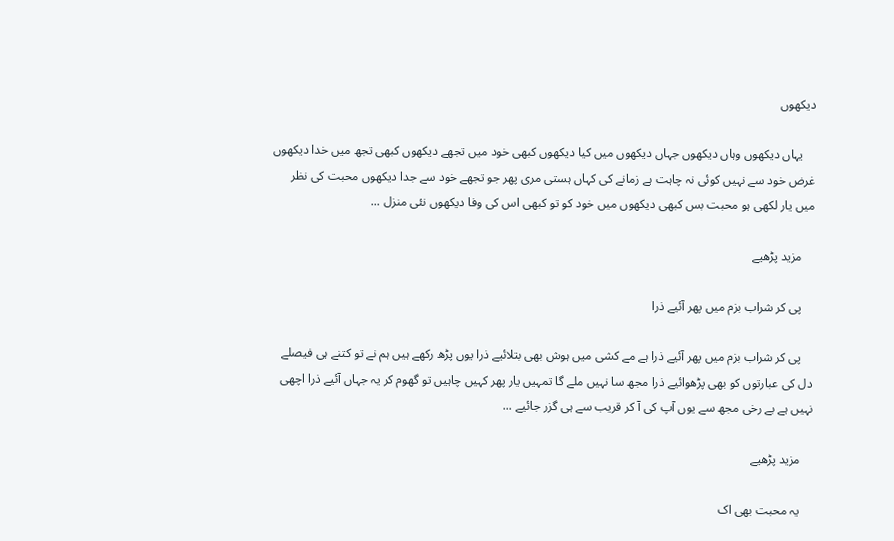دیکھوں

    یہاں دیکھوں وہاں دیکھوں جہاں دیکھوں میں کیا دیکھوں کبھی خود میں تجھے دیکھوں کبھی تجھ میں خدا دیکھوں غرض خود سے نہیں کوئی نہ چاہت ہے زمانے کی کہاں ہستی مری پھر جو تجھے خود سے جدا دیکھوں محبت کی نظر میں یار لکھی ہو محبت بس کبھی دیکھوں میں خود کو تو کبھی اس کی وفا دیکھوں نئی منزل ...

    مزید پڑھیے

    پی کر شراب بزم میں پھر آئیے ذرا

    پی کر شراب بزم میں پھر آئیے ذرا ہے مے کشی میں ہوش بھی بتلائیے ذرا یوں پڑھ رکھے ہیں ہم نے تو کتنے ہی فیصلے دل کی عبارتوں کو بھی پڑھوائیے ذرا مجھ سا نہیں ملے گا تمہیں یار پھر کہیں چاہیں تو گھوم کر یہ جہاں آئیے ذرا اچھی نہیں ہے بے رخی مجھ سے یوں آپ کی آ کر قریب سے ہی گزر جائیے ...

    مزید پڑھیے

    یہ محبت بھی اک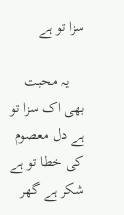سزا تو ہے

    یہ محبت بھی اک سزا تو ہے دل معصوم کی خطا تو ہے شکر ہے گھر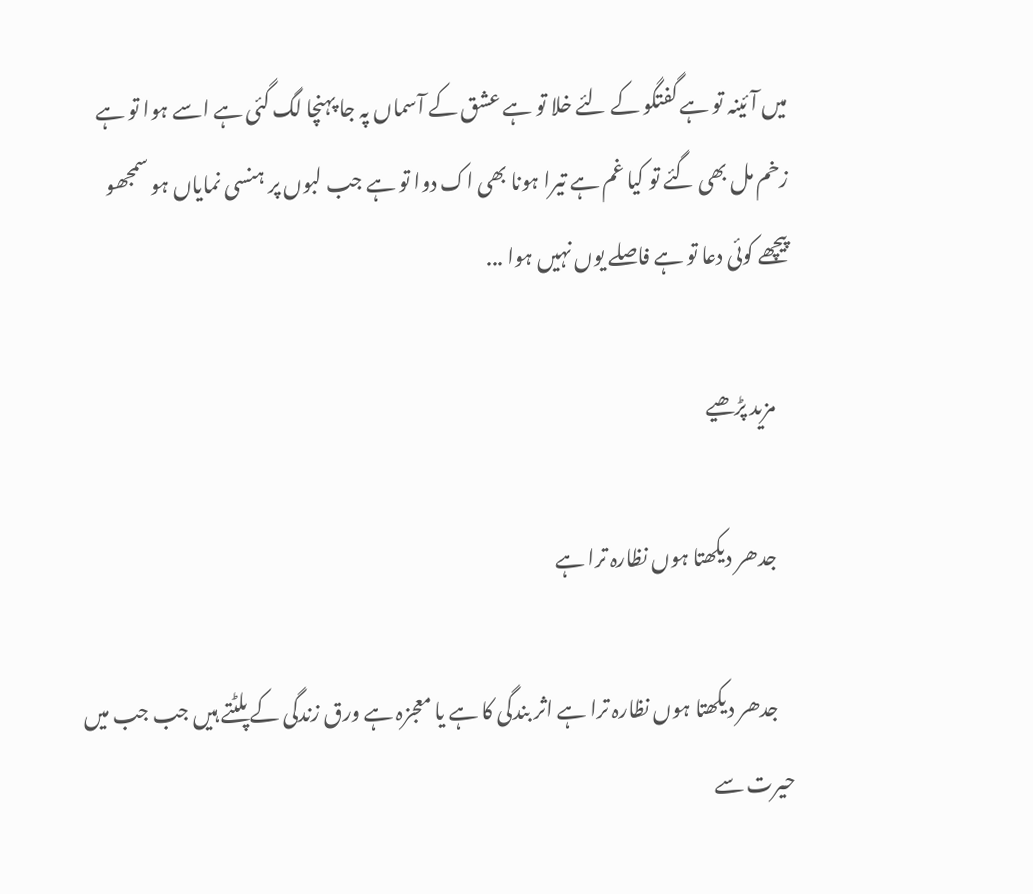میں آئینہ تو ہے گفتگو کے لئے خلا تو ہے عشق کے آسماں پہ جا پہنچا لگ گئی ہے اسے ہوا تو ہے زخم مل بھی گئے تو کیا غم ہے تیرا ہونا بھی اک دوا تو ہے جب لبوں پر ہنسی نمایاں ہو سمجھو پیچھے کوئی دعا تو ہے فاصلے یوں نہیں ہوا ...

    مزید پڑھیے

    جدھر دیکھتا ہوں نظارہ ترا ہے

    جدھر دیکھتا ہوں نظارہ ترا ہے اثر بندگی کا ہے یا معجزہ ہے ورق زندگی کے پلٹتے ہیں جب جب میں حیرت سے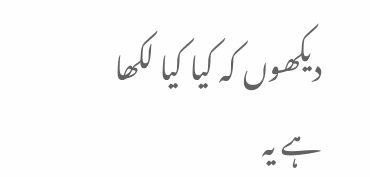دیکھوں کہ کیا کیا لکھا ہے یہ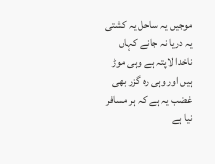موجیں یہ ساحل یہ کشتی یہ دریا نہ جانے کہاں ناخدا لاپتہ ہے وہی موڑ ہیں اور وہی رہ گزر بھی غضب یہ ہے کہ ہر مسافر نیا ہے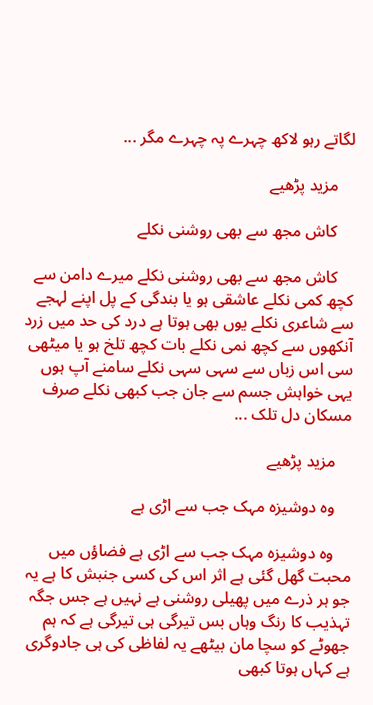لگاتے رہو لاکھ چہرے پہ چہرے مگر ...

    مزید پڑھیے

    کاش مجھ سے بھی روشنی نکلے

    کاش مجھ سے بھی روشنی نکلے میرے دامن سے کچھ کمی نکلے عاشقی ہو یا بندگی کے پل اپنے لہجے سے شاعری نکلے یوں بھی ہوتا ہے درد کی حد میں زرد آنکھوں سے کچھ نمی نکلے بات کچھ تلخ ہو یا میٹھی سی اس زباں سے سہی سہی نکلے سامنے آپ ہوں یہی خواہش جسم سے جان جب کبھی نکلے صرف مسکان دل تلک ...

    مزید پڑھیے

    وہ دوشیزہ مہک جب سے اڑی ہے

    وہ دوشیزہ مہک جب سے اڑی ہے فضاؤں میں محبت گھل گئی ہے اثر اس کی کسی جنبش کا ہے یہ جو ہر ذرے میں پھیلی روشنی ہے نہیں ہے جس جگہ تہذیب کا رنگ وہاں بس تیرگی ہی تیرگی ہے کہ ہم جھوٹے کو سچا مان بیٹھے یہ لفاظی کی ہی جادوگری ہے کہاں ہوتا کبھی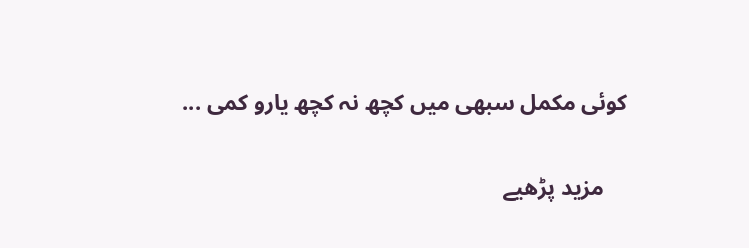کوئی مکمل سبھی میں کچھ نہ کچھ یارو کمی ...

    مزید پڑھیے